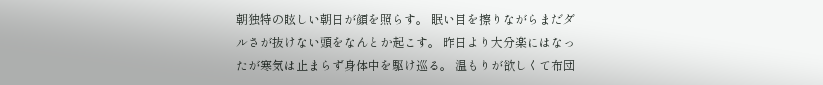朝独特の眩しい朝日が顔を照らす。 眠い目を擦りながらまだダルさが抜けない頭をなんとか起こす。 昨日より大分楽にはなったが寒気は止まらず身体中を駆け巡る。 温もりが欲しくて布団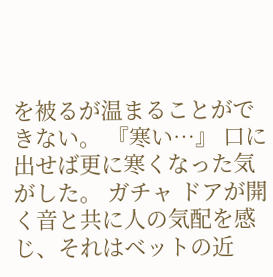を被るが温まることができない。 『寒い…』 口に出せば更に寒くなった気がした。 ガチャ ドアが開く音と共に人の気配を感じ、それはベットの近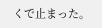くで止まった。